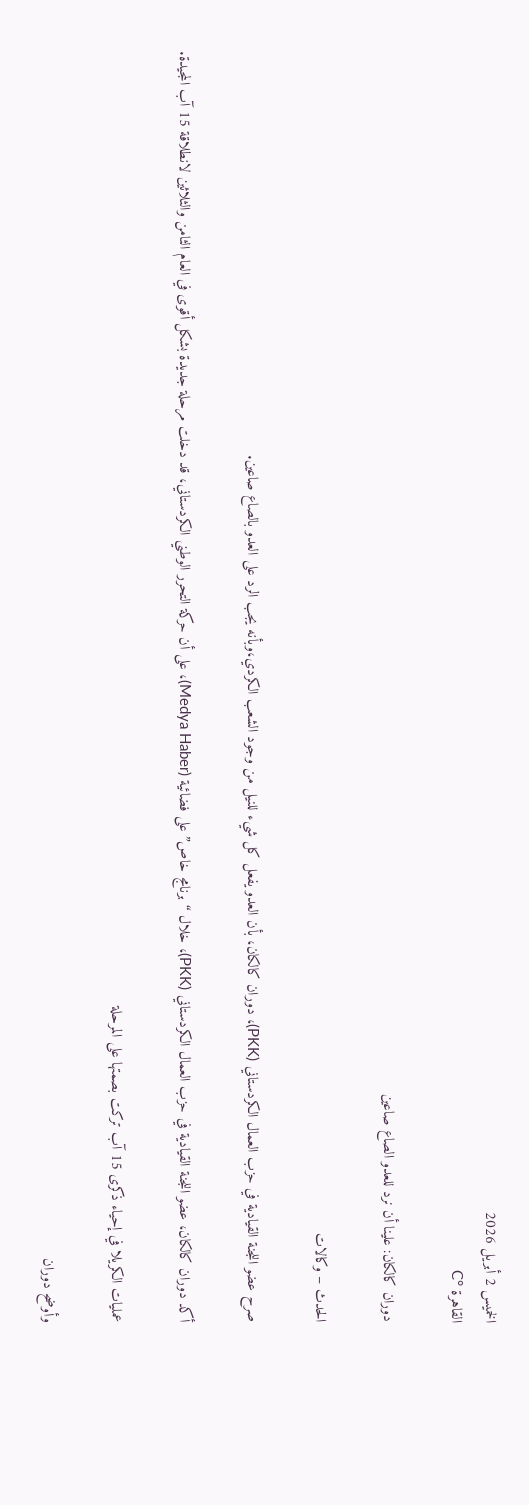الخميس 2 أبريل 2026
القاهرة °C

دوران كالكان: علينا أن نرد للعدو الصاع صاعين

الحدث – وكالات

صرح عضو اللجنة القيادية في حزب العمال الكردستاني (PKK)، دوران كالكان، بأن العدو يفعل كل شيء للنيل من وجود الشعب الكردي،وبأنه يجب الرد على العدو بالصاع صاعين.

أكد دوران كالكان، عضو اللجنة القيادية في حزب العمال الكردستاني (PKK)، خلال “برنامج خاص” على فضائية (Medya Haber)، على أن حركة التحرر الوطني الكردستاني، قد دخلت مرحلة جديدة بشكل أقوى في العام الثامن والثلاثين لانطلاقة 15 آب المجيدة.

عمليات الكريلا في إحياء ذكرى 15 آب تركت بصمتها على المرحلة

وأوضح دوران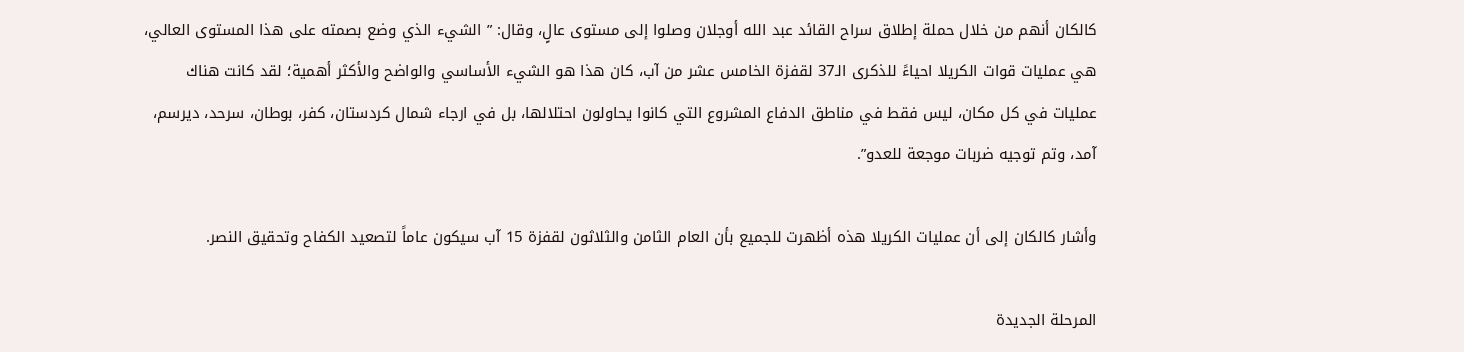كالكان أنهم من خلال حملة إطلاق سراح القائد عبد الله أوجلان وصلوا إلى مستوى عالٍ، وقال: ” الشيء الذي وضع بصمته على هذا المستوى العالي، هي عمليات قوات الكريلا احياءً للذكرى الـ37 لقفزة الخامس عشر من آب، كان هذا هو الشيء الأساسي والواضح والأكثر أهمية؛ لقد كانت هناك عمليات في كل مكان، ليس فقط في مناطق الدفاع المشروع التي كانوا يحاولون احتلالها، بل في ارجاء شمال كردستان، كفر، بوطان، سرحد، ديرسم، آمد، وتم توجيه ضربات موجعة للعدو”.

وأشار كالكان إلى أن عمليات الكريلا هذه أظهرت للجميع بأن العام الثامن والثلاثون لقفزة 15 آب سيكون عاماً لتصعيد الكفاح وتحقيق النصر.

المرحلة الجديدة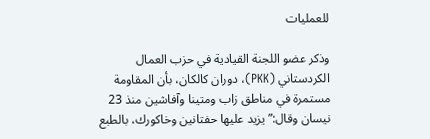للعمليات

وذكر عضو اللجنة القيادية في حزب العمال الكردستاني (PKK)، دوران كالكان، بأن المقاومة مستمرة في مناطق زاب ومتينا وآفاشين منذ 23 نيسان وقال:” يزيد عليها حفتانين وخاكورك، بالطبع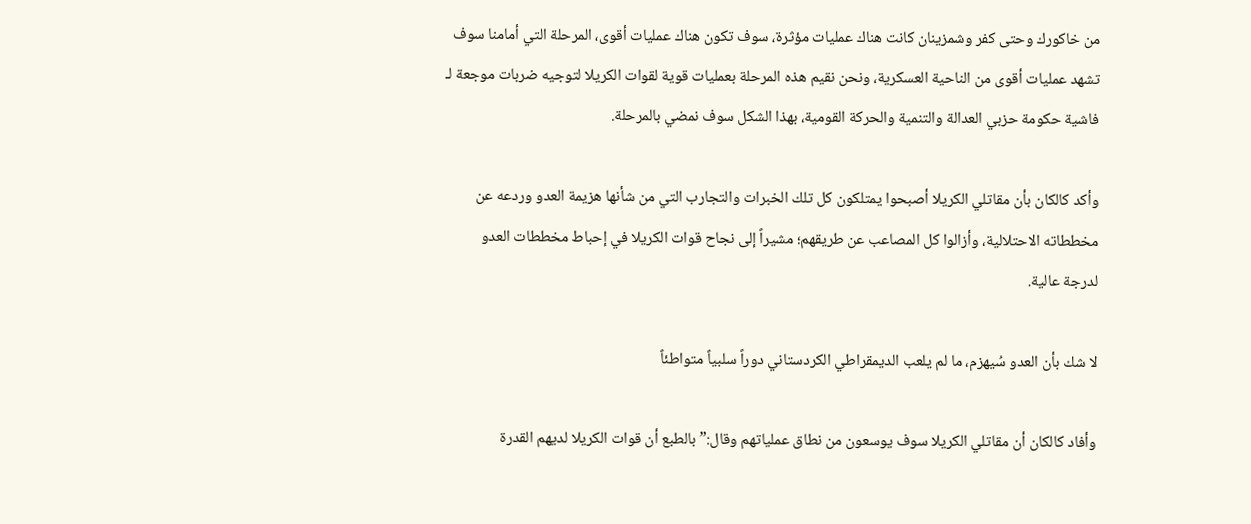من خاكورك وحتى كفر وشمزينان كانت هناك عمليات مؤثرة، سوف تكون هناك عمليات أقوى، المرحلة التي أمامنا سوف تشهد عمليات أقوى من الناحية العسكرية، ونحن نقيم هذه المرحلة بعمليات قوية لقوات الكريلا لتوجيه ضربات موجعة لـ فاشية حكومة حزبي العدالة والتنمية والحركة القومية، بهذا الشكل سوف نمضي بالمرحلة.

وأكد كالكان بأن مقاتلي الكريلا أصبحوا يمتلكون كل تلك الخبرات والتجارب التي من شأنها هزيمة العدو وردعه عن مخططاته الاحتلالية، وأزالوا كل المصاعب عن طريقهم؛ مشيراً إلى نجاح قوات الكريلا في إحباط مخططات العدو لدرجة عالية.

لا شك بأن العدو سُيهزم، ما لم يلعب الديمقراطي الكردستاني دوراً سلبياً متواطئاً

وأفاد كالكان أن مقاتلي الكريلا سوف يوسعون من نطاق عملياتهم وقال:” بالطبع أن قوات الكريلا لديهم القدرة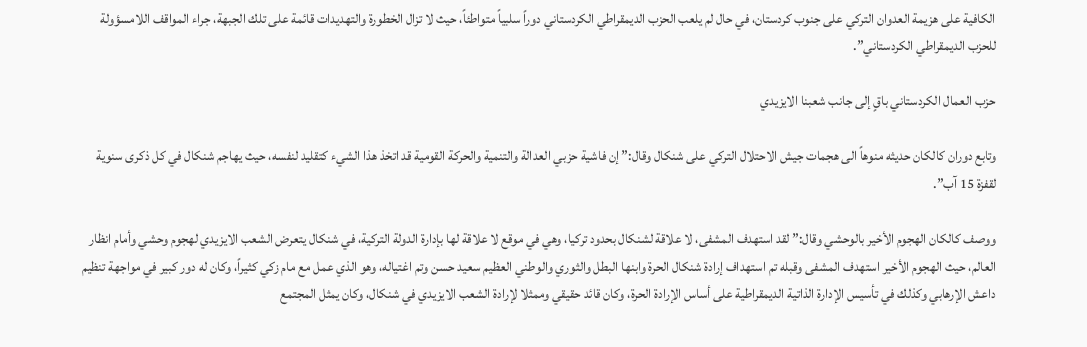الكافية على هزيمة العدوان التركي على جنوب كردستان، في حال لم يلعب الحزب الديمقراطي الكردستاني دوراً سلبياً متواطئاً، حيث لا تزال الخطورة والتهديدات قائمة على تلك الجبهة، جراء المواقف اللامسؤولة للحزب الديمقراطي الكردستاني”.

حزب العمال الكردستاني باقٍ إلى جانب شعبنا الايزيدي

وتابع دوران كالكان حديثه منوهاً الى هجمات جيش الاحتلال التركي على شنكال وقال:” إن فاشية حزبي العدالة والتنمية والحركة القومية قد اتخذ هذا الشيء كتقليد لنفسه، حيث يهاجم شنكال في كل ذكرى سنوية لقفزة 15 آب”.

ووصف كالكان الهجوم الأخير بالوحشي وقال:” لقد استهدف المشفى، لا علاقة لشنكال بحدود تركيا، وهي في موقع لا علاقة لها بإدارة الدولة التركية، في شنكال يتعرض الشعب الايزيدي لهجوم وحشي وأمام انظار العالم، حيث الهجوم الأخير استهدف المشفى وقبله تم استهداف إرادة شنكال الحرة وابنها البطل والثوري والوطني العظيم سعيد حسن وتم اغتياله، وهو الذي عمل مع مام زكي كثيراً، وكان له دور كبير في مواجهة تنظيم داعش الإرهابي وكذلك في تأسيس الإدارة الذاتية الديمقراطية على أساس الإرادة الحرة، وكان قائد حقيقي وممثلا لإرادة الشعب الايزيدي في شنكال، وكان يمثل المجتمع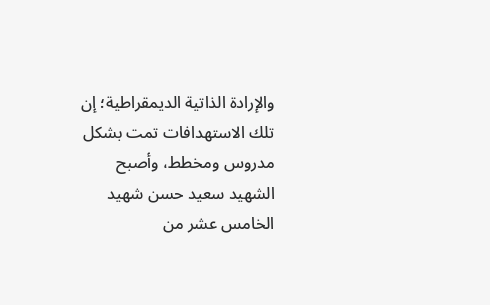والإرادة الذاتية الديمقراطية؛ إن تلك الاستهدافات تمت بشكل مدروس ومخطط، وأصبح الشهيد سعيد حسن شهيد الخامس عشر من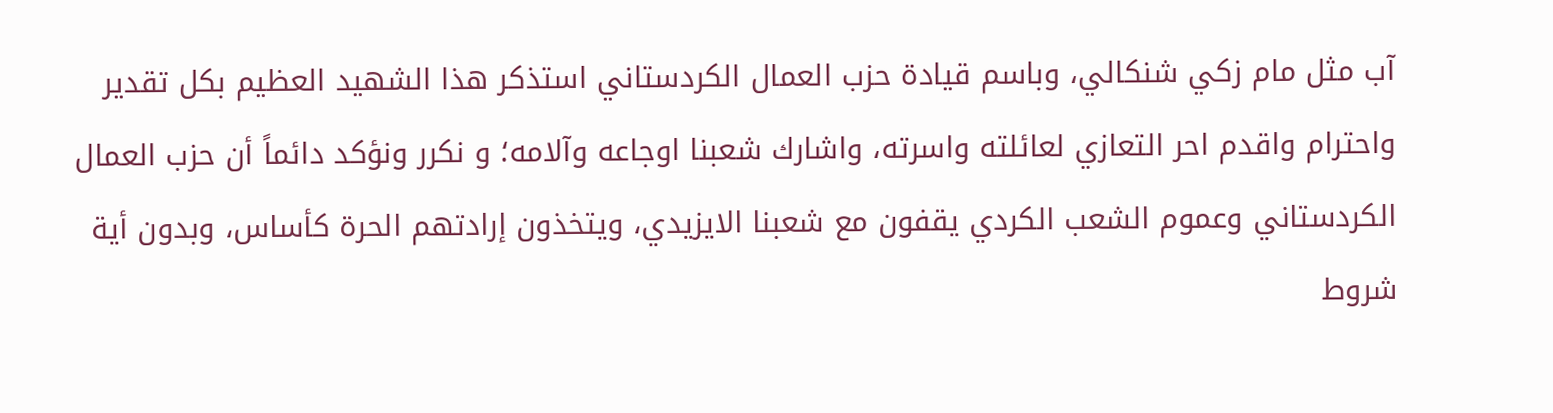آب مثل مام زكي شنكالي، وباسم قيادة حزب العمال الكردستاني استذكر هذا الشهيد العظيم بكل تقدير واحترام واقدم احر التعازي لعائلته واسرته، واشارك شعبنا اوجاعه وآلامه؛ و نكرر ونؤكد دائماً أن حزب العمال الكردستاني وعموم الشعب الكردي يقفون مع شعبنا الايزيدي، ويتخذون إرادتهم الحرة كأساس، وبدون أية شروط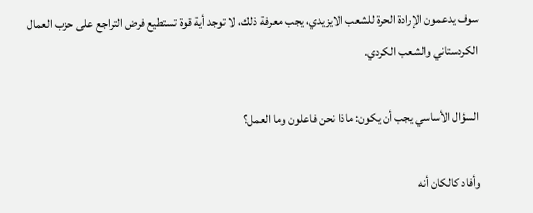سوف يدعمون الإرادة الحرة للشعب الايزيدي، يجب معرفة ذلك، لا توجد أية قوة تستطيع فرض التراجع على حزب العمال الكردستاني والشعب الكردي.

السؤال الأساسي يجب أن يكون: ماذا نحن فاعلون وما العمل؟

وأفاد كالكان أنه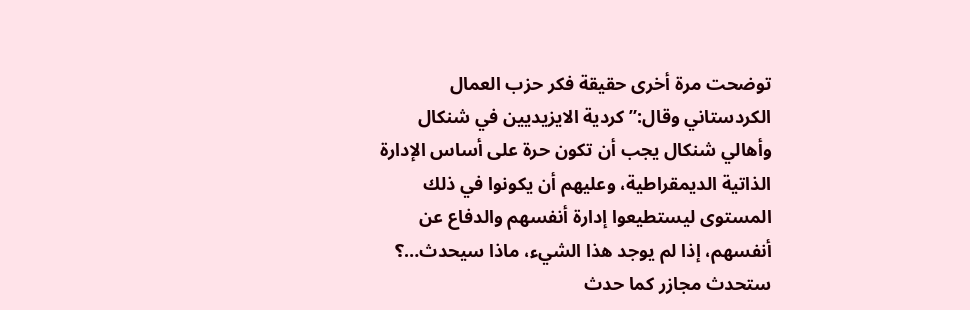توضحت مرة أخرى حقيقة فكر حزب العمال الكردستاني وقال:” كردية الايزيديين في شنكال وأهالي شنكال يجب أن تكون حرة على أساس الإدارة الذاتية الديمقراطية، وعليهم أن يكونوا في ذلك المستوى ليستطيعوا إدارة أنفسهم والدفاع عن أنفسهم، إذا لم يوجد هذا الشيء، ماذا سيحدث…؟ ستحدث مجازر كما حدث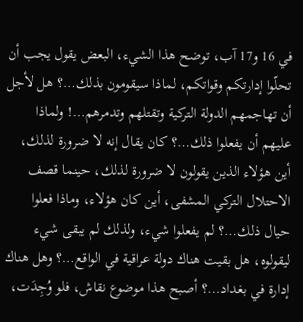في 16 و17 آب، توضح هذا الشيء، البعض يقول يجب أن تحلّوا إدارتكم وقواتكم، لماذا سيقومون بذلك…؟ هل لأجل أن تهاجمهم الدولة التركية وتقتلهم وتدمرهم…! ولماذا عليهم أن يفعلوا ذلك…؟ كان يقال إنه لا ضرورة لذلك، أين هؤلاء الذين يقولون لا ضرورة لذلك، حينما قصف الاحتلال التركي المشفى، أين كان هؤلاء، وماذا فعلوا حيال ذلك…؟ لم يفعلوا شيء، ولذلك لم يبقى شيء ليقولوه، هل بقيت هناك دولة عراقية في الواقع…؟ وهل هناك إدارة في بغداد…؟ أصبح هذا موضوع نقاش، فلو وُجِدَت،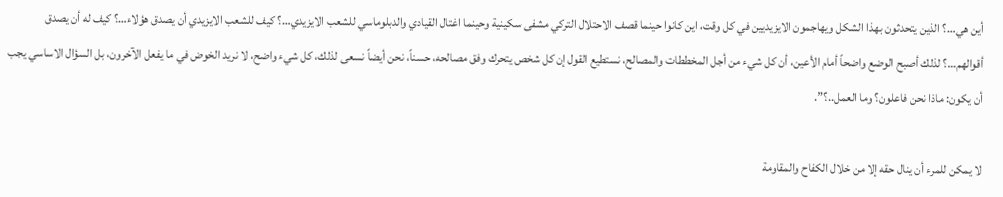أين هي…؟ الذين يتحدثون بهذا الشكل ويهاجمون الايزيديين في كل وقت، اين كانوا حينما قصف الاحتلال التركي مشفى سكينية وحينما اغتال القيادي والدبلوماسي للشعب الايزيدي…؟ كيف للشعب الايزيدي أن يصدق هؤلاء…؟ كيف له أن يصدق أقوالهم…؟ لذلك أصبح الوضع واضحاً أمام الأعين، أن كل شيء من أجل المخططات والمصالح، نستطيع القول إن كل شخص يتحرك وفق مصالحه، حسناً، نحن أيضاً نسعى لذلك، كل شيء واضح، لا نريد الخوض في ما يفعل الآخرون، بل السؤال الاساسي يجب أن يكون: ماذا نحن فاعلون؟ وما العمل..؟”.

لا يمكن للمرء أن ينال حقه إلا من خلال الكفاح والمقاومة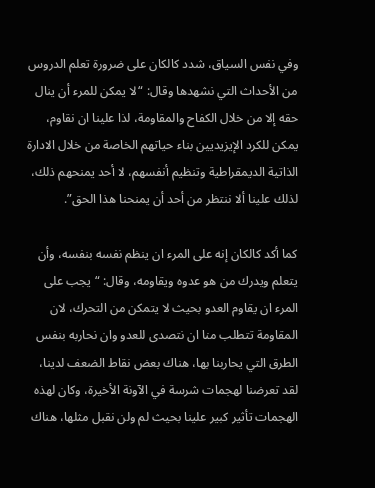وفي نفس السياق، شدد كالكان على ضرورة تعلم الدروس من الأحداث التي نشهدها وقال: “لا يمكن للمرء أن ينال حقه إلا من خلال الكفاح والمقاومة، لذا علينا ان نقاوم، يمكن للكرد الإيزيديين بناء حياتهم الخاصة من خلال الادارة الذاتية الديمقراطية وتنظيم أنفسهم، لا أحد يمنحهم ذلك، لذلك علينا ألا ننتظر من أحد أن يمنحنا هذا الحق”.

كما أكد كالكان إنه على المرء ان ينظم نفسه بنفسه، وأن يتعلم ويدرك من هو عدوه ويقاومه، وقال: “يجب على المرء ان يقاوم العدو بحيث لا يتمكن من التحرك، لان المقاومة تتطلب منا ان نتصدى للعدو وان نحاربه بنفس الطرق التي يحاربنا بها، هناك بعض نقاط الضعف لدينا، لقد تعرضنا لهجمات شرسة في الآونة الأخيرة، وكان لهذه الهجمات تأثير كبير علينا بحيث لم ولن نقبل مثلها، هناك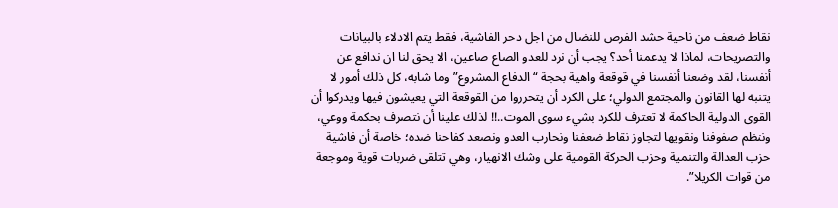نقاط ضعف من ناحية حشد الفرص للنضال من اجل دحر الفاشية، فقط يتم الادلاء بالبيانات والتصريحات، لماذا لا يدعمنا أحد؟ يجب أن نرد للعدو الصاع صاعين، الا يحق لنا ان ندافع عن أنفسنا، لقد وضعنا أنفسنا في قوقعة واهية بحجة “الدفاع المشروع” وما شابه، كل ذلك أمور لا يتنبه لها القانون والمجتمع الدولي؛ على الكرد أن يتحرروا من القوقعة التي يعيشون فيها ويدركوا أن القوى الدولية الحاكمة لا تعترف للكرد بشيء سوى الموت..!! لذلك علينا أن نتصرف بحكمة ووعي، وننظم صفوفنا ونقويها لتجاوز نقاط ضعفنا ونحارب العدو ونصعد كفاحنا ضده؛ خاصة أن فاشية حزب العدالة والتنمية وحزب الحركة القومية على وشك الانهيار، وهي تتلقى ضربات قوية وموجعة من قوات الكريلا”.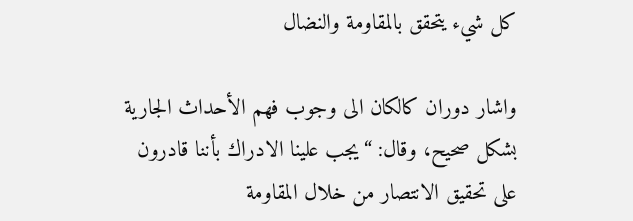كل شيء يتحقق بالمقاومة والنضال

واشار دوران كالكان الى وجوب فهم الأحداث الجارية بشكل صحيح، وقال: “يجب علينا الادراك بأننا قادرون على تحقيق الانتصار من خلال المقاومة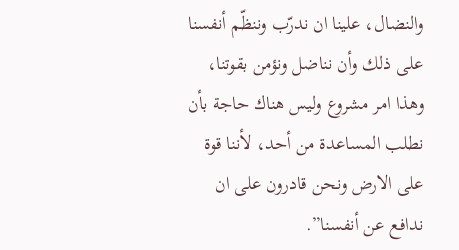والنضال، علينا ان ندرّب وننظّم أنفسنا على ذلك وأن نناضل ونؤمن بقوتنا، وهذا امر مشروع وليس هناك حاجة بأن نطلب المساعدة من أحد، لأننا قوة على الارض ونحن قادرون على ان ندافع عن أنفسنا”.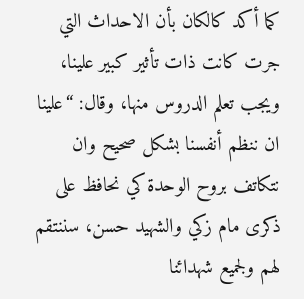كما أكد كالكان بأن الاحداث التي جرت كانت ذات تأثير كبير علينا، ويجب تعلم الدروس منها، وقال: “علينا ان ننظم أنفسنا بشكل صحيح وان نتكاتف بروح الوحدة كي نحافظ على ذكرى مام زكي والشهيد حسن، سننتقم لهم ولجميع شهدائنا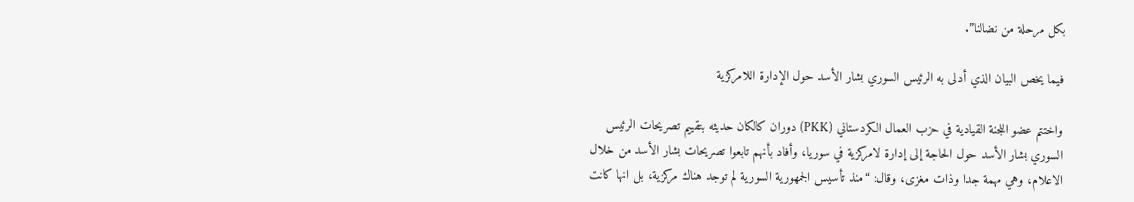بكل مرحلة من نضالنا”.

فيما يخص البيان الذي أدلى به الرئيس السوري بشار الأسد حول الإدارة اللامركزية

واختتم عضو اللجنة القيادية في حزب العمال الكردستاني (PKK) دوران كالكان حديثه بتقييم تصريحات الرئيس السوري بشار الأسد حول الحاجة إلى إدارة لامركزية في سوريا، وأفاد بأنهم تابعوا تصريحات بشار الأسد من خلال الاعلام، وهي مهمة جدا وذات مغزى، وقال: “منذ تأسيس الجمهورية السورية لم توجد هناك مركزية، بل انها كانت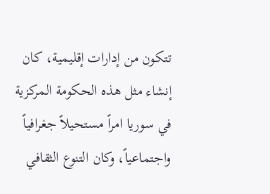تتكون من إدارات إقليمية، كان إنشاء مثل هذه الحكومة المركزية في سوريا امراً مستحيلاً جغرافياً واجتماعياً، وكان التنوع الثقافي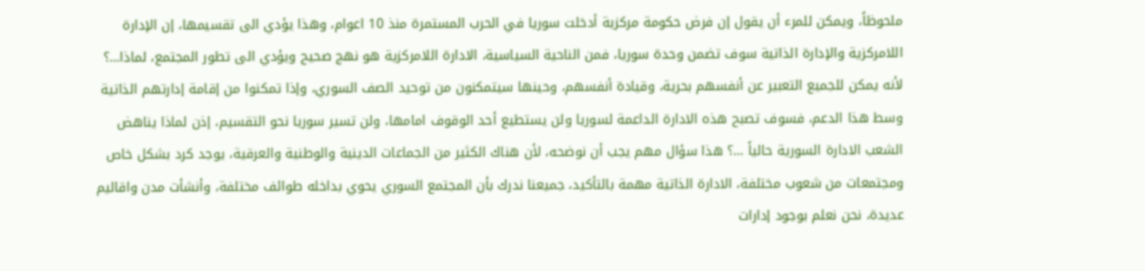ملحوظاً، ويمكن للمرء أن يقول إن فرض حكومة مركزية أدخلت سوريا في الحرب المستمرة منذ 10 اعوام، وهذا يؤدي الى تقسيمها، إن الإدارة اللامركزية والإدارة الذاتية سوف تضمن وحدة سوريا، فمن الناحية السياسية، الادارة اللامركزية هو نهج صحيح ويؤدي الى تطور المجتمع، لماذا…؟ لأنه يمكن للجميع التعبير عن أنفسهم بحرية، وقيادة أنفسهم، وحينها سيتمكنون من توحيد الصف السوري، وإذا تمكنوا من إقامة إدارتهم الذاتية وسط هذا الدعم، فسوف تصبح هذه الادارة الداعمة لسوريا ولن يستطيع أحد الوقوف امامها، ولن تسير سوريا نحو التقسيم، إذن لماذا يناهض الشعب الادارة السورية حالياً …؟ هذا سؤال مهم يجب أن نوضحه، لأن هناك الكثير من الجماعات الدينية والوطنية والعرقية، يوجد كرد بشكل خاص ومجتمعات من شعوب مختلفة، الادارة الذاتية مهمة بالتأكيد، جميعنا ندرك بأن المجتمع السوري يحوي بداخله طوائف مختلفة، وأنشأت مدن واقاليم عديدة، نحن نعلم بوجود إدارات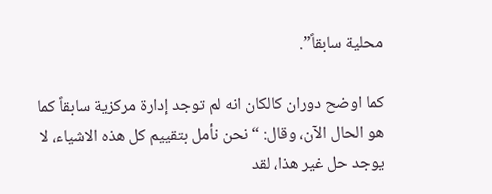محلية سابقاً”.

كما اوضح دوران كالكان انه لم توجد إدارة مركزية سابقاً كما هو الحال الآن، وقال: “نحن نأمل بتقييم كل هذه الاشياء، لا يوجد حل غير هذا، لقد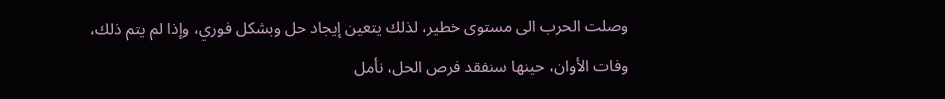وصلت الحرب الى مستوى خطير، لذلك يتعين إيجاد حل وبشكل فوري، وإذا لم يتم ذلك، وفات الأوان، حينها سنفقد فرص الحل، نأمل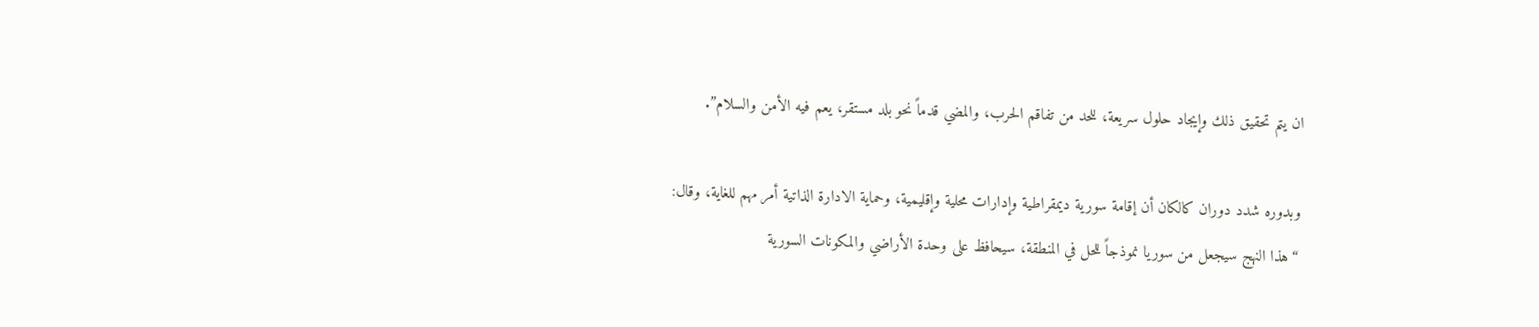ان يتم تحقيق ذلك وإيجاد حلول سريعة، للحد من تفاقم الحرب، والمضي قدماً نحو بلد مستقر، يعم فيه الأمن والسلام”.

وبدوره شدد دوران كالكان أن إقامة سورية ديمقراطية وإدارات محلية وإقليمية، وحماية الادارة الذاتية أمر مهم للغاية، وقال: “هذا النهج سيجعل من سوريا نموذجاً للحل في المنطقة، سيحافظ على وحدة الأراضي والمكونات السورية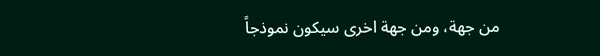من جهة، ومن جهة اخرى سيكون نموذجاً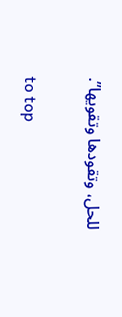للحل، وتقودها وتقويها”.

to top